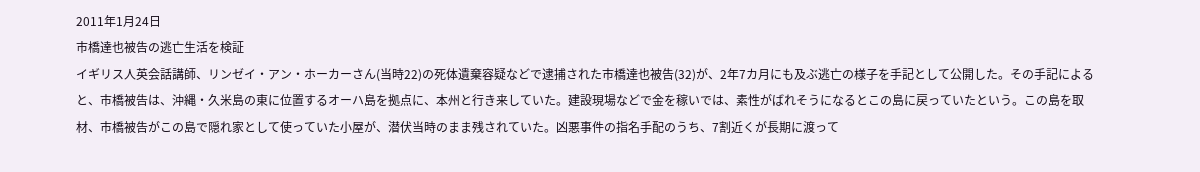2011年1月24日
市橋達也被告の逃亡生活を検証
イギリス人英会話講師、リンゼイ・アン・ホーカーさん(当時22)の死体遺棄容疑などで逮捕された市橋達也被告(32)が、2年7カ月にも及ぶ逃亡の様子を手記として公開した。その手記によると、市橋被告は、沖縄・久米島の東に位置するオーハ島を拠点に、本州と行き来していた。建設現場などで金を稼いでは、素性がばれそうになるとこの島に戻っていたという。この島を取材、市橋被告がこの島で隠れ家として使っていた小屋が、潜伏当時のまま残されていた。凶悪事件の指名手配のうち、7割近くが長期に渡って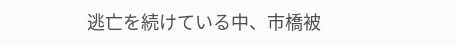逃亡を続けている中、市橋被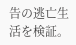告の逃亡生活を検証。